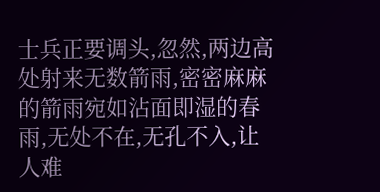士兵正要调头,忽然,两边高处射来无数箭雨,密密麻麻的箭雨宛如沾面即湿的春雨,无处不在,无孔不入,让人难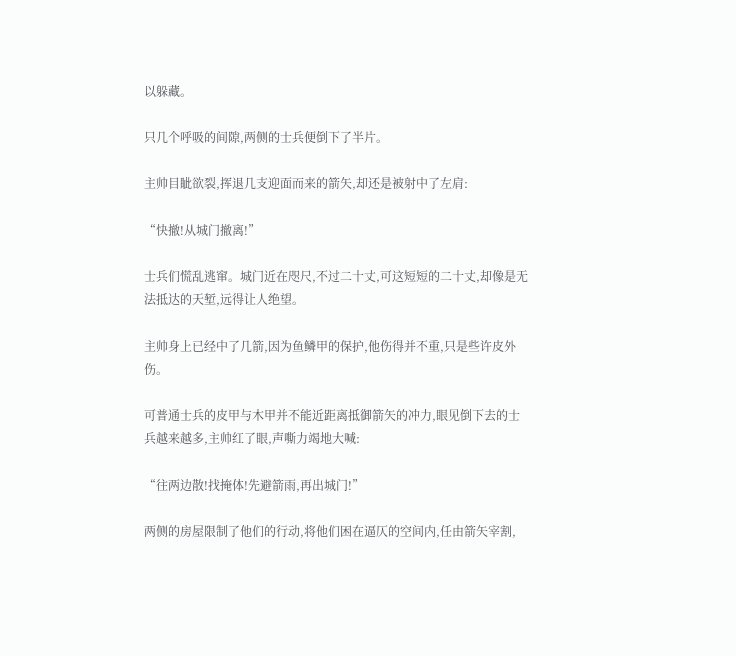以躲藏。

只几个呼吸的间隙,两侧的士兵便倒下了半片。

主帅目眦欲裂,挥退几支迎面而来的箭矢,却还是被射中了左肩:

“快撤!从城门撤离!”

士兵们慌乱逃窜。城门近在咫尺,不过二十丈,可这短短的二十丈,却像是无法抵达的天堑,远得让人绝望。

主帅身上已经中了几箭,因为鱼鳞甲的保护,他伤得并不重,只是些许皮外伤。

可普通士兵的皮甲与木甲并不能近距离抵御箭矢的冲力,眼见倒下去的士兵越来越多,主帅红了眼,声嘶力竭地大喊:

“往两边散!找掩体!先避箭雨,再出城门!”

两侧的房屋限制了他们的行动,将他们困在逼仄的空间内,任由箭矢宰割,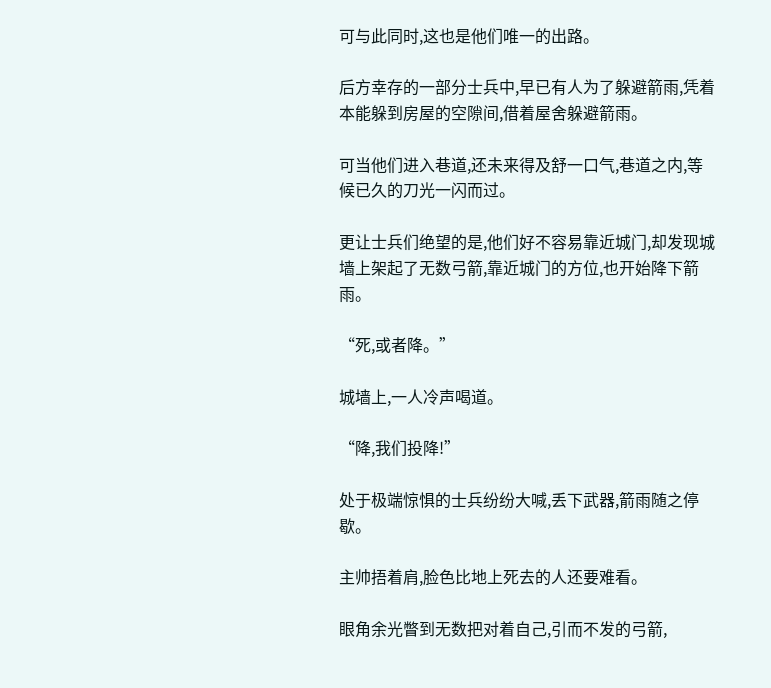可与此同时,这也是他们唯一的出路。

后方幸存的一部分士兵中,早已有人为了躲避箭雨,凭着本能躲到房屋的空隙间,借着屋舍躲避箭雨。

可当他们进入巷道,还未来得及舒一口气,巷道之内,等候已久的刀光一闪而过。

更让士兵们绝望的是,他们好不容易靠近城门,却发现城墙上架起了无数弓箭,靠近城门的方位,也开始降下箭雨。

“死,或者降。”

城墙上,一人冷声喝道。

“降,我们投降!”

处于极端惊惧的士兵纷纷大喊,丢下武器,箭雨随之停歇。

主帅捂着肩,脸色比地上死去的人还要难看。

眼角余光瞥到无数把对着自己,引而不发的弓箭,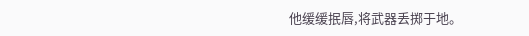他缓缓抿唇,将武器丢掷于地。